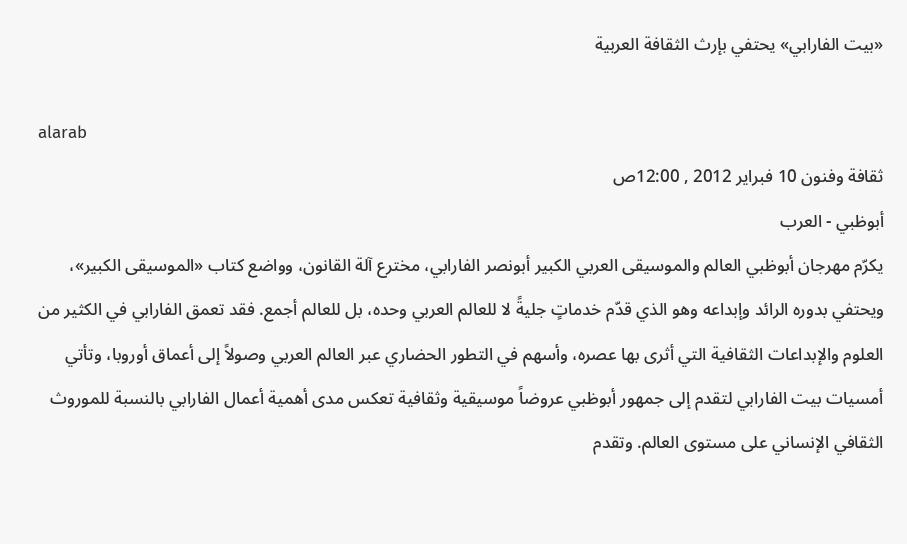«بيت الفارابي» يحتفي بإرث الثقافة العربية

alarab
ثقافة وفنون 10 فبراير 2012 , 12:00ص
أبوظبي - العرب
يكرّم مهرجان أبوظبي العالم والموسيقى العربي الكبير أبونصر الفارابي، مخترع آلة القانون، وواضع كتاب «الموسيقى الكبير»، ويحتفي بدوره الرائد وإبداعه وهو الذي قدّم خدماتٍ جليةً لا للعالم العربي وحده، بل للعالم أجمع. فقد تعمق الفارابي في الكثير من العلوم والإبداعات الثقافية التي أثرى بها عصره، وأسهم في التطور الحضاري عبر العالم العربي وصولاً إلى أعماق أوروبا، وتأتي أمسيات بيت الفارابي لتقدم إلى جمهور أبوظبي عروضاً موسيقية وثقافية تعكس مدى أهمية أعمال الفارابي بالنسبة للموروث الثقافي الإنساني على مستوى العالم. وتقدم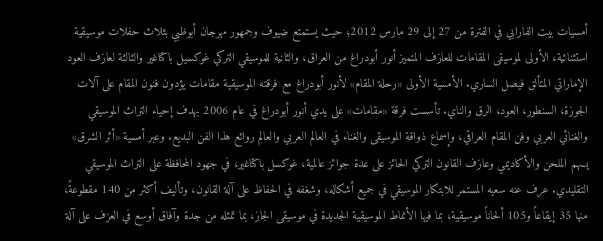أمسيات بيت الفارابي في الفترة من 27 إلى 29 مارس 2012؛ حيث يستمتع ضيوف وجمهور مهرجان أبوظبي بثلاث حفلات موسيقية استثنائية، الأولى لموسيقى المقامات للعازف المتميز أنور أبودراغ من العراق، والثانية للموسيقي التركي غوكسيل باكتاغير والثالثة لعازف العود الإماراتي المتألق فيصل الساري. الأمسية الأولى «رحلة المقام» لأنور أبودراغ مع فرقته الموسيقية مقامات يؤدون فنون المقام على آلات الجوزة، السنطور، العود، الرق والناي. تأسست فرقة «مقامات» على يدي أنور أبودراغ في عام 2006 بهدف إحياء التراث الموسيقي والغنائي العربي وفن المقام العراقي، وإسماع ذواقة الموسيقى والغناء في العالم العربي والعالم روائع هذا الفن البديع. وعبر أمسية «أثر الشرق» يسهم الملحن والأكاديمي وعازف القانون التركي الحائز على عدة جوائز عالمية، غوكسل باكتاغير، في جهود المحافظة على التراث الموسيقي التقليدي. عرف عنه سعيه المستمر للابتكار الموسيقي في جميع أشكاله، وشغفه في الحفاظ على آلة القانون، وتأليف أكثر من 140 مقطوعةً، منها 35 إيقاعاً و105 ألحاناً موسيقية، بما فيها الأنماط الموسيقية الجديدة في موسيقى الجاز، بما تمثله من جدة وآفاق أوسع في العزف على آلة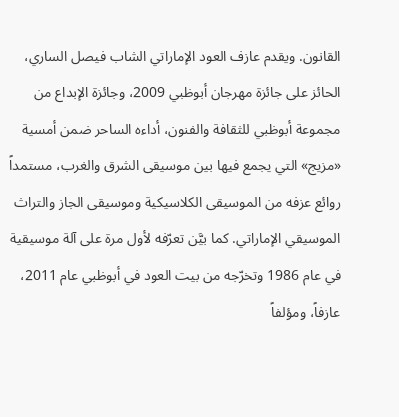القانون. ويقدم عازف العود الإماراتي الشاب فيصل الساري، الحائز على جائزة مهرجان أبوظبي 2009، وجائزة الإبداع من مجموعة أبوظبي للثقافة والفنون، أداءه الساحر ضمن أمسية «مزيج» التي يجمع فيها بين موسيقى الشرق والغرب، مستمداً روائع عزفه من الموسيقى الكلاسيكية وموسيقى الجاز والتراث الموسيقي الإماراتي. كما بيَّن تعرّفه لأول مرة على آلة موسيقية في عام 1986 وتخرّجه من بيت العود في أبوظبي عام 2011، عازفاً، ومؤلفاً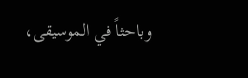وباحثاً في الموسيقى،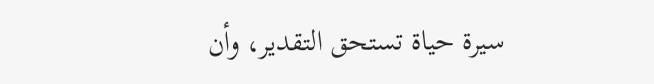سيرة حياة تستحق التقدير، وأن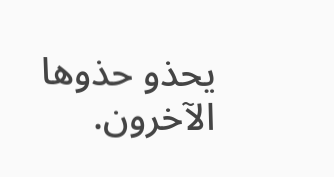يحذو حذوها الآخرون.